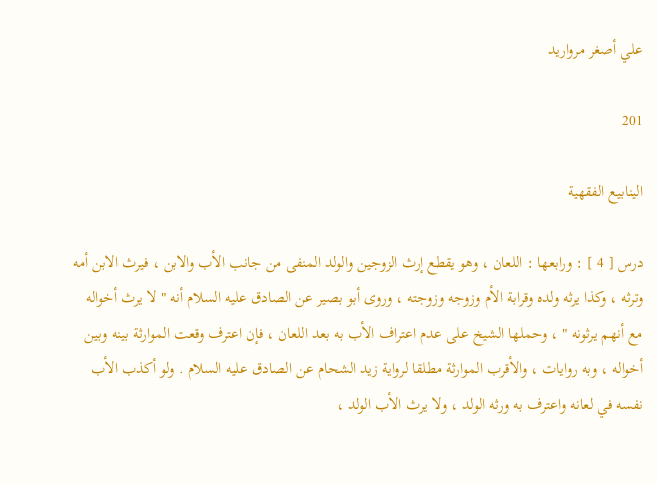علي أصغر مرواريد

201

الينابيع الفقهية

درس [ 4 ] : ورابعها : اللعان ، وهو يقطع إرث الزوجين والولد المنفى من جانب الأب والابن ، فيرث الابن أمه وترثه ، وكذا يرثه ولده وقرابة الأم وزوجه وزوجته ، وروى أبو بصير عن الصادق عليه السلام أنه " لا يرث أخواله مع أنهم يرثونه " ، وحملها الشيخ على عدم اعتراف الأب به بعد اللعان ، فإن اعترف وقعت الموارثة بينه وبين أخواله ، وبه روايات ، والأقرب الموارثة مطلقا لرواية زيد الشحام عن الصادق عليه السلام . ولو أكذب الأب نفسه في لعانه واعترف به ورثه الولد ، ولا يرث الأب الولد ،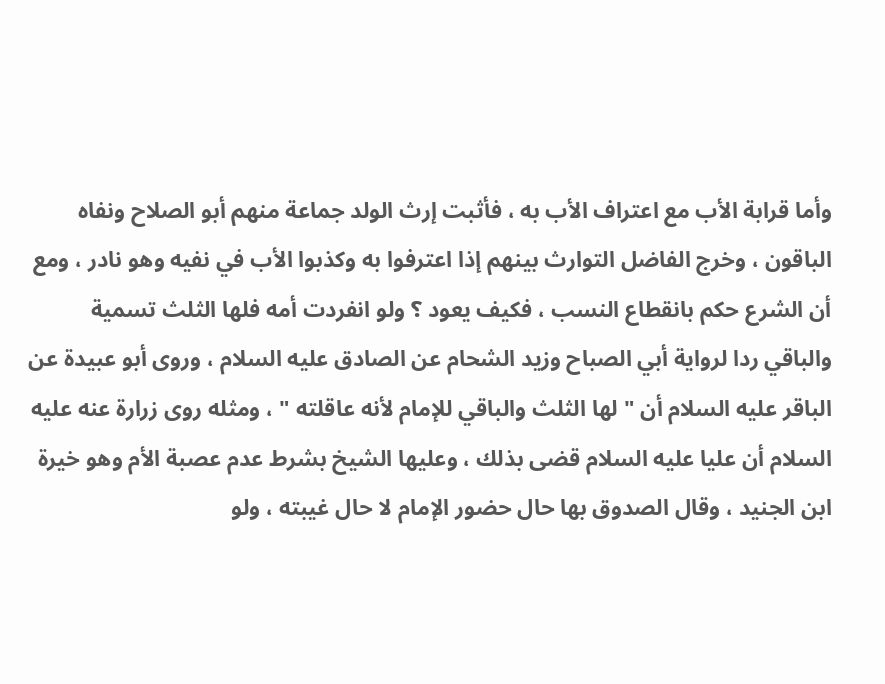وأما قرابة الأب مع اعتراف الأب به ، فأثبت إرث الولد جماعة منهم أبو الصلاح ونفاه الباقون ، وخرج الفاضل التوارث بينهم إذا اعترفوا به وكذبوا الأب في نفيه وهو نادر ، ومع أن الشرع حكم بانقطاع النسب ، فكيف يعود ؟ ولو انفردت أمه فلها الثلث تسمية والباقي ردا لرواية أبي الصباح وزيد الشحام عن الصادق عليه السلام ، وروى أبو عبيدة عن الباقر عليه السلام أن " لها الثلث والباقي للإمام لأنه عاقلته " ، ومثله روى زرارة عنه عليه السلام أن عليا عليه السلام قضى بذلك ، وعليها الشيخ بشرط عدم عصبة الأم وهو خيرة ابن الجنيد ، وقال الصدوق بها حال حضور الإمام لا حال غيبته ، ولو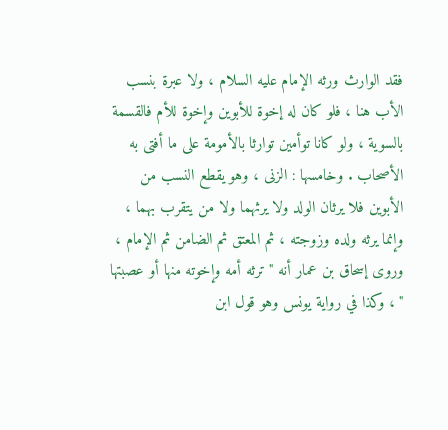فقد الوارث ورثه الإمام عليه السلام ، ولا عبرة بنسب الأب هنا ، فلو كان له إخوة للأبوين وإخوة للأم فالقسمة بالسوية ، ولو كانا توأمين توارثا بالأمومة على ما أفتى به الأصحاب . وخامسها : الزنى ، وهو يقطع النسب من الأبوين فلا يرثان الولد ولا يرثهما ولا من يتقرب بهما ، وإنما يرثه ولده وزوجته ، ثم المعتق ثم الضامن ثم الإمام ، وروى إسحاق بن عمار أنه " ترثه أمه وإخوته منها أو عصبتها " ، وكذا في رواية يونس وهو قول ابن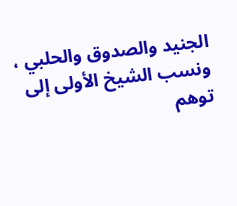الجنيد والصدوق والحلبي ، ونسب الشيخ الأولى إلى توهم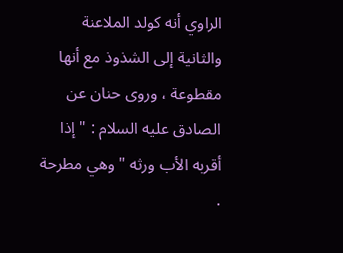الراوي أنه كولد الملاعنة والثانية إلى الشذوذ مع أنها مقطوعة ، وروى حنان عن الصادق عليه السلام : " إذا أقربه الأب ورثه " وهي مطرحة .